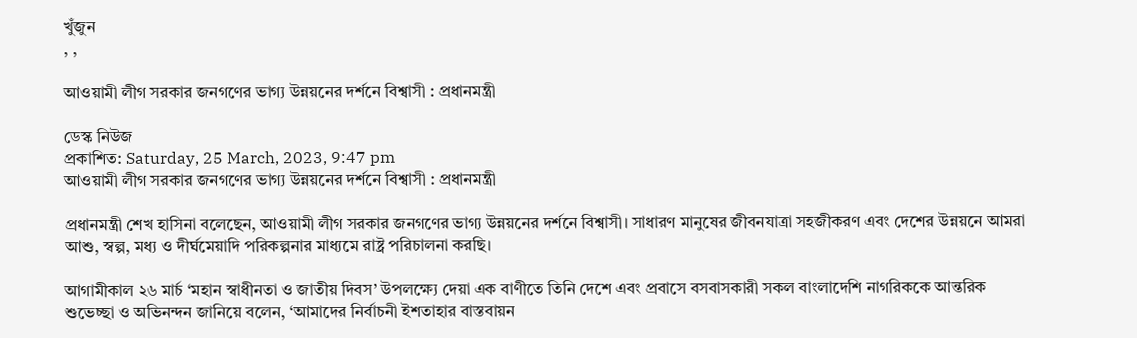খুঁজুন
, ,

আওয়ামী লীগ সরকার জনগণের ভাগ্য উন্নয়নের দর্শনে বিশ্বাসী : প্রধানমন্ত্রী

ডেস্ক নিউজ
প্রকাশিত: Saturday, 25 March, 2023, 9:47 pm
আওয়ামী লীগ সরকার জনগণের ভাগ্য উন্নয়নের দর্শনে বিশ্বাসী : প্রধানমন্ত্রী

প্রধানমন্ত্রী শেখ হাসিনা বলেছেন, আওয়ামী লীগ সরকার জনগণের ভাগ্য উন্নয়নের দর্শনে বিশ্বাসী। সাধারণ মানুষের জীবনযাত্রা সহজীকরণ এবং দেশের উন্নয়নে আমরা আশু, স্বল্প, মধ্য ও দীর্ঘমেয়াদি পরিকল্পনার মাধ্যমে রাষ্ট্র পরিচালনা করছি।

আগামীকাল ২৬ মার্চ ‘মহান স্বাধীনতা ও জাতীয় দিবস’ উপলক্ষ্যে দেয়া এক বাণীতে তিনি দেশে এবং প্রবাসে বসবাসকারী সকল বাংলাদেশি নাগরিককে আন্তরিক শুভেচ্ছা ও অভিনন্দন জানিয়ে বলেন, ‘আমাদের নির্বাচনী ইশতাহার বাস্তবায়ন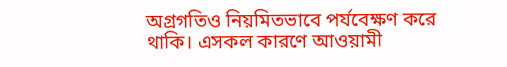অগ্রগতিও নিয়মিতভাবে পর্যবেক্ষণ করে থাকি। এসকল কারণে আওয়ামী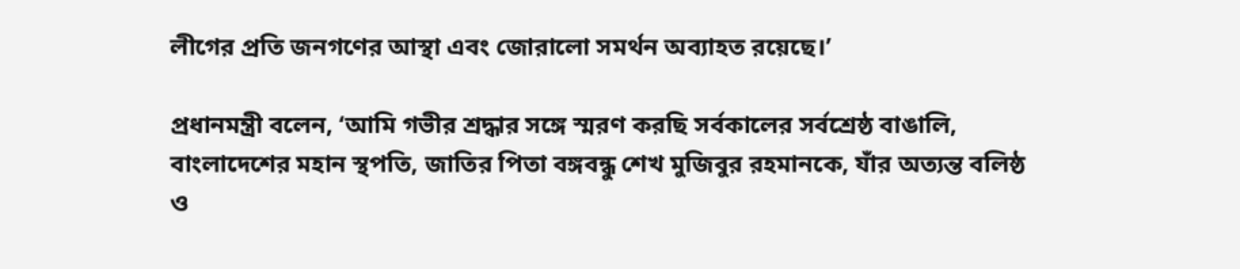লীগের প্রতি জনগণের আস্থা এবং জোরালো সমর্থন অব্যাহত রয়েছে।’

প্রধানমন্ত্রী বলেন, ‘আমি গভীর শ্রদ্ধার সঙ্গে স্মরণ করছি সর্বকালের সর্বশ্রেষ্ঠ বাঙালি, বাংলাদেশের মহান স্থপতি, জাতির পিতা বঙ্গবন্ধু শেখ মুজিবুর রহমানকে, যাঁর অত্যন্ত বলিষ্ঠ ও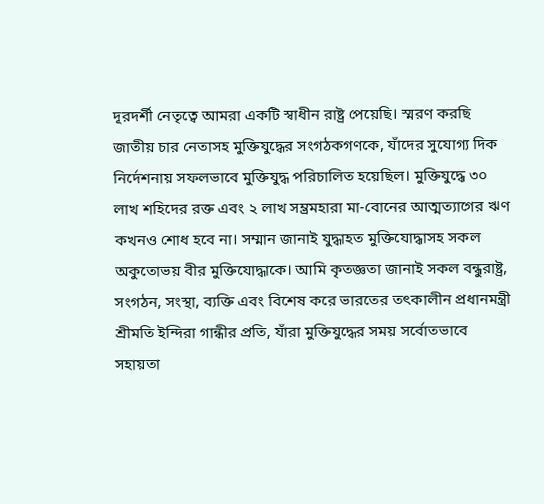দূরদর্শী নেতৃত্বে আমরা একটি স্বাধীন রাষ্ট্র পেয়েছি। স্মরণ করছি জাতীয় চার নেতাসহ মুক্তিযুদ্ধের সংগঠকগণকে, যাঁদের সুযোগ্য দিক নির্দেশনায় সফলভাবে মুক্তিযুদ্ধ পরিচালিত হয়েছিল। মুক্তিযুদ্ধে ৩০ লাখ শহিদের রক্ত এবং ২ লাখ সম্ভ্রমহারা মা-বোনের আত্মত্যাগের ঋণ কখনও শোধ হবে না। সম্মান জানাই যুদ্ধাহত মুক্তিযোদ্ধাসহ সকল অকুতোভয় বীর মুক্তিযোদ্ধাকে। আমি কৃতজ্ঞতা জানাই সকল বন্ধুরাষ্ট্র, সংগঠন, সংস্থা, ব্যক্তি এবং বিশেষ করে ভারতের তৎকালীন প্রধানমন্ত্রী শ্রীমতি ইন্দিরা গান্ধীর প্রতি, যাঁরা মুক্তিযুদ্ধের সময় সর্বোতভাবে সহায়তা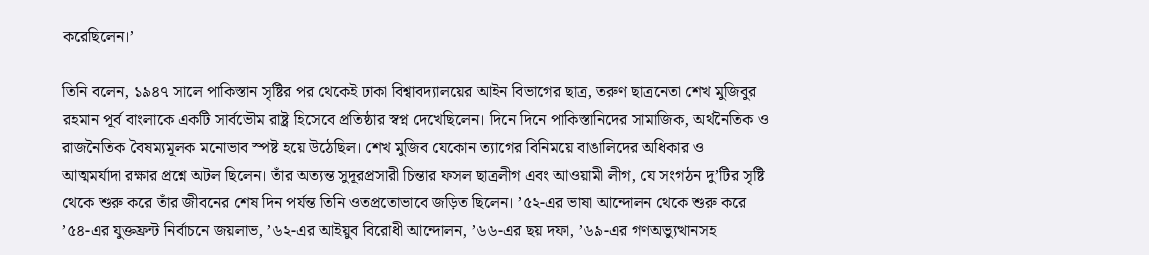করেছিলেন।’

তিনি বলেন, ১৯৪৭ সালে পাকিস্তান সৃষ্টির পর থেকেই ঢাকা বিশ্বাবদ্যালয়ের আইন বিভাগের ছাত্র, তরুণ ছাত্রনেতা শেখ মুজিবুর রহমান পূর্ব বাংলাকে একটি সার্বভৌম রাষ্ট্র হিসেবে প্রতিষ্ঠার স্বপ্ন দেখেছিলেন। দিনে দিনে পাকিস্তানিদের সামাজিক, অর্থনৈতিক ও রাজনৈতিক বৈষম্যমূলক মনোভাব স্পষ্ট হয়ে উঠেছিল। শেখ মুজিব যেকোন ত্যাগের বিনিময়ে বাঙালিদের অধিকার ও আত্মমর্যাদা রক্ষার প্রশ্নে অটল ছিলেন। তাঁর অত্যন্ত সুদূরপ্রসারী চিন্তার ফসল ছাত্রলীগ এবং আওয়ামী লীগ, যে সংগঠন দু’টির সৃষ্টি থেকে শুরু করে তাঁর জীবনের শেষ দিন পর্যন্ত তিনি ওতপ্রতোভাবে জড়িত ছিলেন। ’৫২-এর ভাষা আন্দোলন থেকে শুরু করে ’৫৪-এর যুক্তফ্রন্ট নির্বাচনে জয়লাভ, ’৬২-এর আইয়ুব বিরোধী আন্দোলন, ’৬৬-এর ছয় দফা, ’৬৯-এর গণঅভ্যুত্থানসহ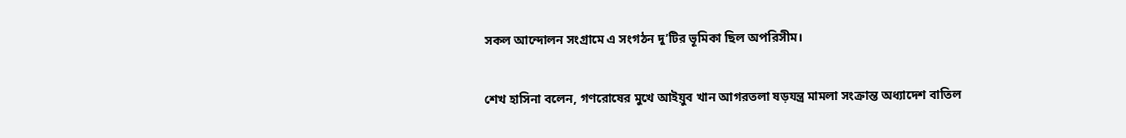সকল আন্দোলন সংগ্রামে এ সংগঠন দু’টির ভূমিকা ছিল অপরিসীম।

শেখ হাসিনা বলেন, গণরোষের মুখে আইয়ুব খান আগরতলা ষড়যন্ত্র মামলা সংক্রান্ত অধ্যাদেশ বাতিল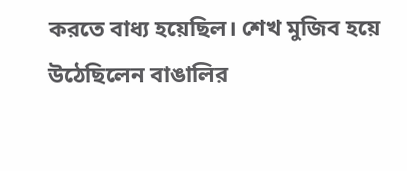করতে বাধ্য হয়েছিল। শেখ মুজিব হয়ে উঠেছিলেন বাঙালির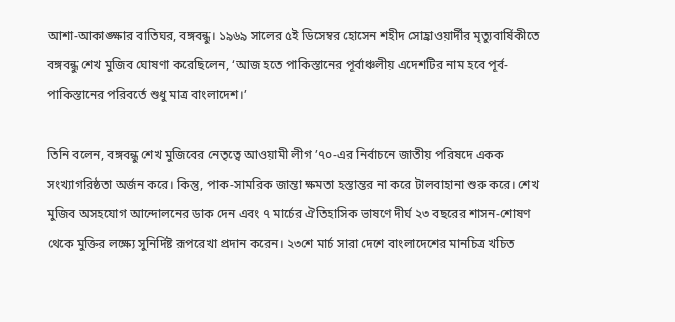আশা-আকাঙ্ক্ষার বাতিঘর, বঙ্গবন্ধু। ১৯৬৯ সালের ৫ই ডিসেম্বর হোসেন শহীদ সোহ্রাওয়ার্দীর মৃত্যুবার্ষিকীতে বঙ্গবন্ধু শেখ মুজিব ঘোষণা করেছিলেন, ‘আজ হতে পাকিস্তানের পূর্বাঞ্চলীয় এদেশটির নাম হবে পূর্ব-পাকিস্তানের পরিবর্তে শুধু মাত্র বাংলাদেশ।’

তিনি বলেন, বঙ্গবন্ধু শেখ মুজিবের নেতৃত্বে আওয়ামী লীগ ’৭০-এর নির্বাচনে জাতীয় পরিষদে একক সংখ্যাগরিষ্ঠতা অর্জন করে। কিন্তু, পাক-সামরিক জান্তা ক্ষমতা হস্তান্তর না করে টালবাহানা শুরু করে। শেখ মুজিব অসহযোগ আন্দোলনের ডাক দেন এবং ৭ মার্চের ঐতিহাসিক ভাষণে দীর্ঘ ২৩ বছরের শাসন-শোষণ থেকে মুক্তির লক্ষ্যে সুনির্দিষ্ট রূপরেখা প্রদান করেন। ২৩শে মার্চ সারা দেশে বাংলাদেশের মানচিত্র খচিত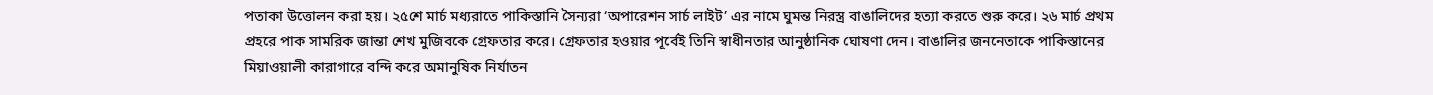পতাকা উত্তোলন করা হয়। ২৫শে মার্চ মধ্যরাতে পাকিস্তানি সৈন্যরা ‘অপারেশন সার্চ লাইট’ এর নামে ঘুমন্ত নিরস্ত্র বাঙালিদের হত্যা করতে শুরু করে। ২৬ মার্চ প্রথম প্রহরে পাক সামরিক জান্তা শেখ মুজিবকে গ্রেফতার করে। গ্রেফতার হওয়ার পূর্বেই তিনি স্বাধীনতার আনুষ্ঠানিক ঘোষণা দেন। বাঙালির জননেতাকে পাকিস্তানের মিয়াওয়ালী কারাগারে বন্দি করে অমানুষিক নির্যাতন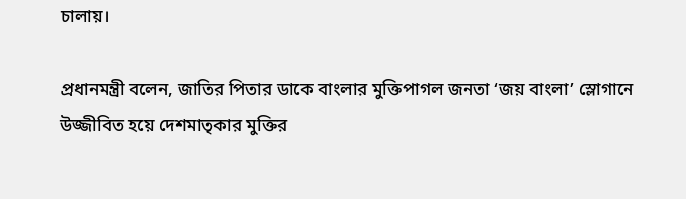চালায়।

প্রধানমন্ত্রী বলেন, জাতির পিতার ডাকে বাংলার মুক্তিপাগল জনতা ‘জয় বাংলা’ স্লোগানে উজ্জীবিত হয়ে দেশমাতৃকার মুক্তির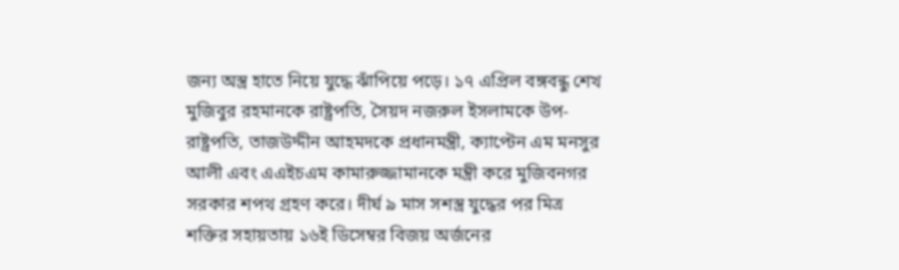জন্য অস্ত্র হাতে নিয়ে যুদ্ধে ঝাঁপিয়ে পড়ে। ১৭ এপ্রিল বঙ্গবন্ধু শেখ মুজিবুর রহমানকে রাষ্ট্রপতি, সৈয়দ নজরুল ইসলামকে উপ-রাষ্ট্রপতি, তাজউদ্দীন আহমদকে প্রধানমন্ত্রী, ক্যাপ্টেন এম মনসুর আলী এবং এএইচএম কামারুজ্জামানকে মন্ত্রী করে মুজিবনগর সরকার শপথ গ্রহণ করে। দীর্ঘ ৯ মাস সশস্ত্র যুদ্ধের পর মিত্র শক্তির সহায়তায় ১৬ই ডিসেম্বর বিজয় অর্জনের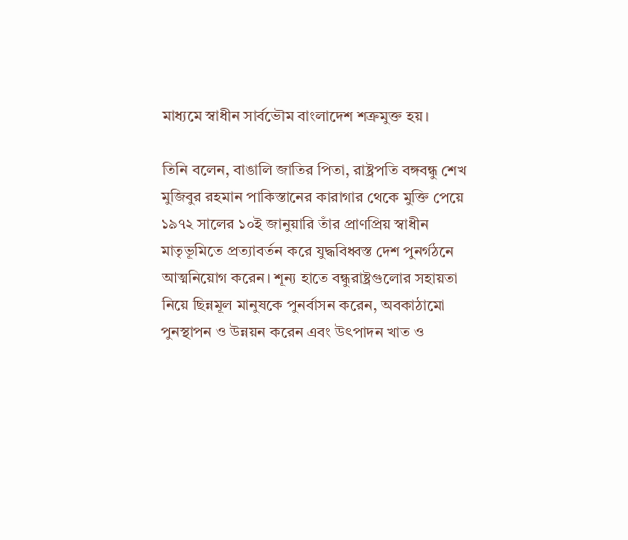মাধ্যমে স্বাধীন সার্বভৌম বাংলাদেশ শত্রুমুক্ত হয়।

তিনি বলেন, বাঙালি জাতির পিতা, রাষ্ট্রপতি বঙ্গবন্ধু শেখ মুজিবুর রহমান পাকিস্তানের কারাগার থেকে মুক্তি পেয়ে ১৯৭২ সালের ১০ই জানুয়ারি তাঁর প্রাণপ্রিয় স্বাধীন মাতৃভূমিতে প্রত্যাবর্তন করে যুদ্ধবিধ্বস্ত দেশ পুনর্গঠনে আত্মনিয়োগ করেন। শূন্য হাতে বন্ধুরাষ্ট্রগুলোর সহায়তা নিয়ে ছিন্নমূল মানুষকে পুনর্বাসন করেন, অবকাঠামো পুনস্থাপন ও উন্নয়ন করেন এবং উৎপাদন খাত ও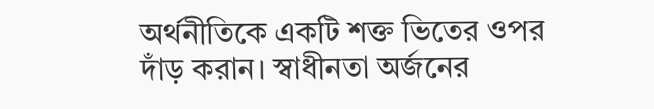অর্থনীতিকে একটি শক্ত ভিতের ওপর দাঁড় করান। স্বাধীনতা অর্জনের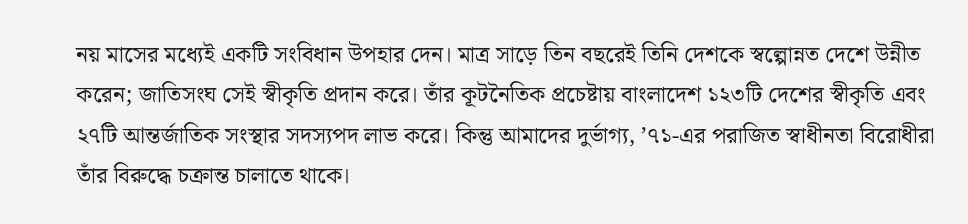নয় মাসের মধ্যেই একটি সংবিধান উপহার দেন। মাত্র সাড়ে তিন বছরেই তিনি দেশকে স্বল্পোন্নত দেশে উন্নীত করেন; জাতিসংঘ সেই স্বীকৃতি প্রদান করে। তাঁর কূটনৈতিক প্রচেষ্টায় বাংলাদেশ ১২৩টি দেশের স্বীকৃতি এবং ২৭টি আন্তর্জাতিক সংস্থার সদস্যপদ লাভ করে। কিন্তু আমাদের দুর্ভাগ্য, ’৭১-এর পরাজিত স্বাধীনতা বিরোধীরা তাঁর বিরুদ্ধে চক্রান্ত চালাতে থাকে।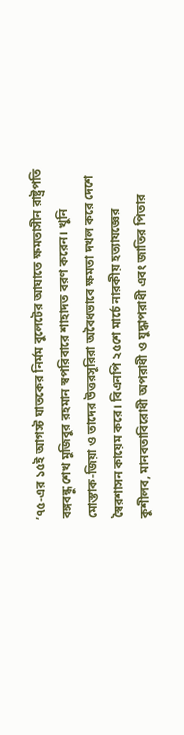’৭৫-এর ১৫ই আগস্ট ঘাতকের নির্মম বুলেটের আঘাতে ক্ষমতাসীন রাষ্ট্রপতি বঙ্গবন্ধু শেখ মুজিবুর রহমান স্বপরিবারে শাহাদত বরণ করেন। খুনি মোস্তাক-জিয়া ও তাদের উত্তরসূরিরা অবৈধভাবে ক্ষমতা দখল করে দেশে স্বৈরশাসন কায়েম করে। বিএনপি ২৫শে মার্চে নারকীয় হত্যাযজ্ঞের কুশীলব, মানবতাবিরোধী অপরাধী ও যুদ্ধাপরাধী এবং জাতির পিতার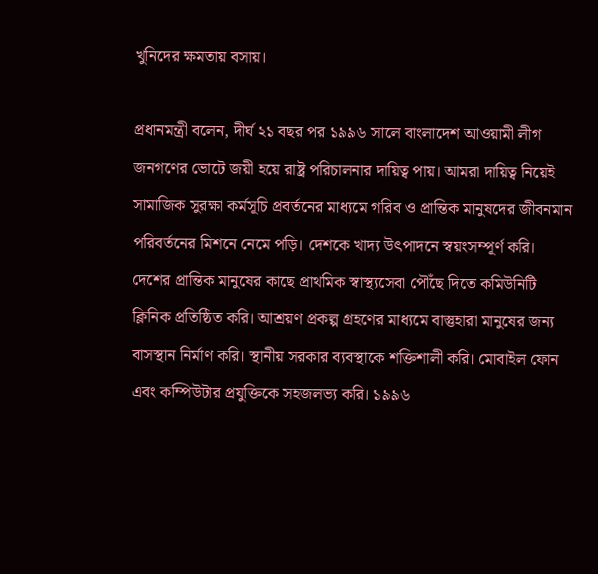খুনিদের ক্ষমতায় বসায়।

প্রধানমন্ত্রী বলেন, দীর্ঘ ২১ বছর পর ১৯৯৬ সালে বাংলাদেশ আওয়ামী লীগ জনগণের ভোটে জয়ী হয়ে রাষ্ট্র পরিচালনার দায়িত্ব পায়। আমরা দায়িত্ব নিয়েই সামাজিক সুরক্ষা কর্মসূচি প্রবর্তনের মাধ্যমে গরিব ও প্রান্তিক মানুষদের জীবনমান পরিবর্তনের মিশনে নেমে পড়ি। দেশকে খাদ্য উৎপাদনে স্বয়ংসম্পূর্ণ করি। দেশের প্রান্তিক মানুষের কাছে প্রাথমিক স্বাস্থ্যসেবা পৌঁছে দিতে কমিউনিটি ক্লিনিক প্রতিষ্ঠিত করি। আশ্রয়ণ প্রকল্প গ্রহণের মাধ্যমে বাস্তুহারা মানুষের জন্য বাসস্থান নির্মাণ করি। স্থানীয় সরকার ব্যবস্থাকে শক্তিশালী করি। মোবাইল ফোন এবং কম্পিউটার প্রযুক্তিকে সহজলভ্য করি। ১৯৯৬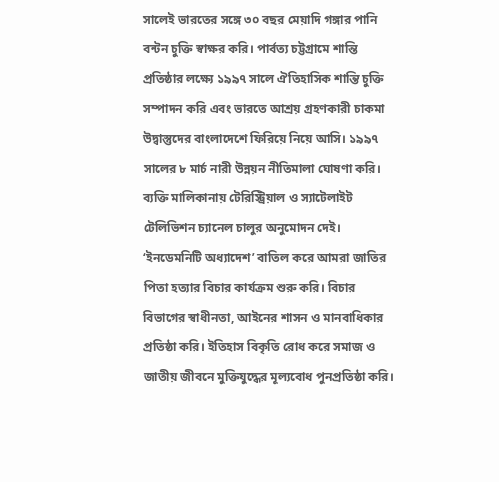সালেই ভারতের সঙ্গে ৩০ বছর মেয়াদি গঙ্গার পানি বন্টন চুক্তি স্বাক্ষর করি। পার্বত্য চট্টগ্রামে শান্তি প্রতিষ্ঠার লক্ষ্যে ১৯৯৭ সালে ঐতিহাসিক শান্তি চুক্তি সম্পাদন করি এবং ভারতে আশ্রয় গ্রহণকারী চাকমা উদ্বাস্তুদের বাংলাদেশে ফিরিয়ে নিয়ে আসি। ১৯৯৭ সালের ৮ মার্চ নারী উন্নয়ন নীতিমালা ঘোষণা করি। ব্যক্তি মালিকানায় টেরিস্ট্রিয়াল ও স্যাটেলাইট টেলিভিশন চ্যানেল চালুর অনুমোদন দেই। ‘ইনডেমনিটি অধ্যাদেশ’ বাতিল করে আমরা জাতির পিতা হত্যার বিচার কার্যক্রম শুরু করি। বিচার বিভাগের স্বাধীনতা, আইনের শাসন ও মানবাধিকার প্রতিষ্ঠা করি। ইতিহাস বিকৃতি রোধ করে সমাজ ও জাতীয় জীবনে মুক্তিযুদ্ধের মূল্যবোধ পুনপ্রতিষ্ঠা করি।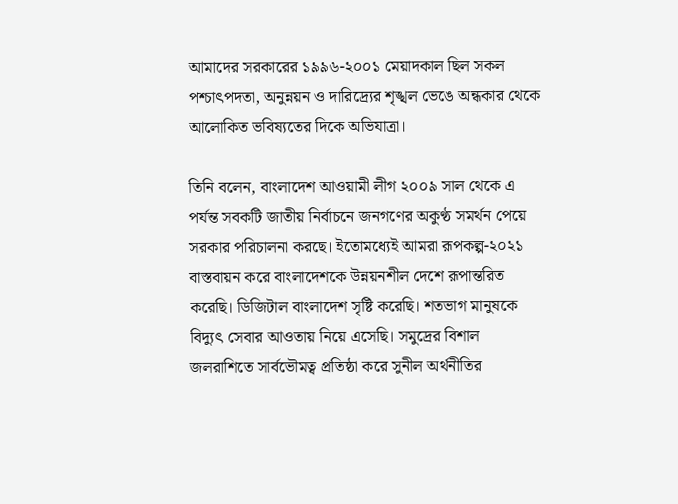আমাদের সরকারের ১৯৯৬-২০০১ মেয়াদকাল ছিল সকল পশ্চাৎপদতা, অনুন্নয়ন ও দারিদ্র্যের শৃঙ্খল ভেঙে অন্ধকার থেকে আলোকিত ভবিষ্যতের দিকে অভিযাত্রা।

তিনি বলেন, বাংলাদেশ আওয়ামী লীগ ২০০৯ সাল থেকে এ পর্যন্ত সবকটি জাতীয় নির্বাচনে জনগণের অকুণ্ঠ সমর্থন পেয়ে সরকার পরিচালনা করছে। ইতোমধ্যেই আমরা রূপকল্প-২০২১ বাস্তবায়ন করে বাংলাদেশকে উন্নয়নশীল দেশে রূপান্তরিত করেছি। ডিজিটাল বাংলাদেশ সৃষ্টি করেছি। শতভাগ মানুষকে বিদ্যুৎ সেবার আওতায় নিয়ে এসেছি। সমুদ্রের বিশাল জলরাশিতে সার্বভৌমত্ব প্রতিষ্ঠা করে সুনীল অর্থনীতির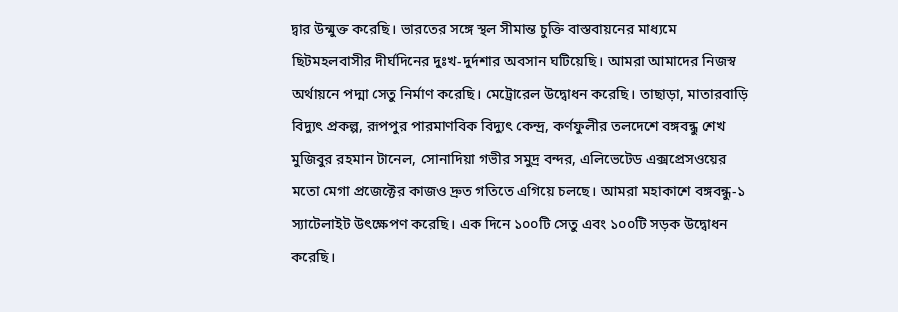দ্বার উন্মুক্ত করেছি। ভারতের সঙ্গে স্থল সীমান্ত চুক্তি বাস্তবায়নের মাধ্যমে ছিটমহলবাসীর দীর্ঘদিনের দুঃখ-দুর্দশার অবসান ঘটিয়েছি। আমরা আমাদের নিজস্ব অর্থায়নে পদ্মা সেতু নির্মাণ করেছি। মেট্রোরেল উদ্বোধন করেছি। তাছাড়া, মাতারবাড়ি বিদ্যুৎ প্রকল্প, রূপপুর পারমাণবিক বিদ্যুৎ কেন্দ্র, কর্ণফুলীর তলদেশে বঙ্গবন্ধু শেখ মুজিবুর রহমান টানেল, সোনাদিয়া গভীর সমুদ্র বন্দর, এলিভেটেড এক্সপ্রেসওয়ের মতো মেগা প্রজেক্টের কাজও দ্রুত গতিতে এগিয়ে চলছে। আমরা মহাকাশে বঙ্গবন্ধু-১ স্যাটেলাইট উৎক্ষেপণ করেছি। এক দিনে ১০০টি সেতু এবং ১০০টি সড়ক উদ্বোধন করেছি।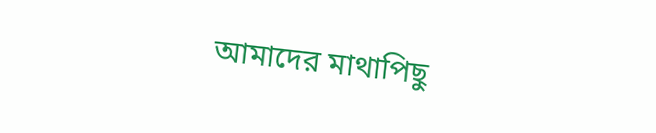আমাদের মাথাপিছু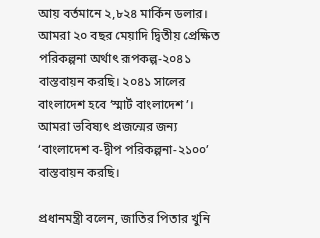আয় বর্তমানে ২,৮২৪ মার্কিন ডলার। আমরা ২০ বছর মেয়াদি দ্বিতীয় প্রেক্ষিত পরিকল্পনা অর্থাৎ রূপকল্প-২০৪১ বাস্তবায়ন করছি। ২০৪১ সালের বাংলাদেশ হবে ‘স্মার্ট বাংলাদেশ’। আমরা ভবিষ্যৎ প্রজন্মের জন্য ‘বাংলাদেশ ব-দ্বীপ পরিকল্পনা-২১০০’ বাস্তবায়ন করছি।

প্রধানমন্ত্রী বলেন, জাতির পিতার খুনি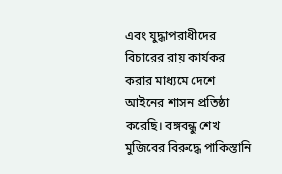এবং যুদ্ধাপরাধীদের বিচারের রায় কার্যকর করার মাধ্যমে দেশে আইনের শাসন প্রতিষ্ঠা করেছি। বঙ্গবন্ধু শেখ মুজিবের বিরুদ্ধে পাকিস্তানি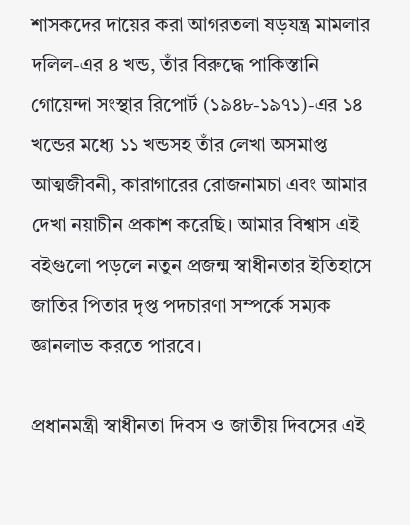শাসকদের দায়ের করা আগরতলা ষড়যন্ত্র মামলার দলিল-এর ৪ খন্ড, তাঁর বিরুদ্ধে পাকিস্তানি গোয়েন্দা সংস্থার রিপোর্ট (১৯৪৮-১৯৭১)-এর ১৪ খন্ডের মধ্যে ১১ খন্ডসহ তাঁর লেখা অসমাপ্ত আত্মজীবনী, কারাগারের রোজনামচা এবং আমার দেখা নয়াচীন প্রকাশ করেছি। আমার বিশ্বাস এই বইগুলো পড়লে নতুন প্রজন্ম স্বাধীনতার ইতিহাসে জাতির পিতার দৃপ্ত পদচারণা সম্পর্কে সম্যক জ্ঞানলাভ করতে পারবে।

প্রধানমন্ত্রী স্বাধীনতা দিবস ও জাতীয় দিবসের এই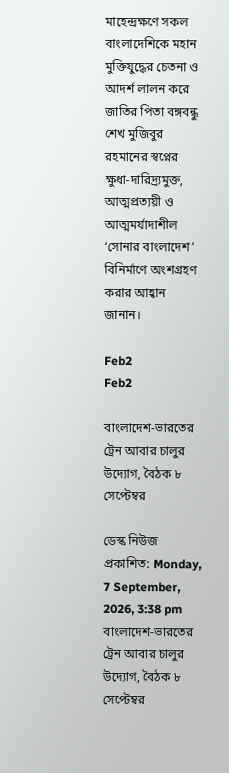মাহেন্দ্রক্ষণে সকল বাংলাদেশিকে মহান মুক্তিযুদ্ধের চেতনা ও আদর্শ লালন করে জাতির পিতা বঙ্গবন্ধু শেখ মুজিবুর রহমানের স্বপ্নের ক্ষুধা-দারিদ্র্যমুক্ত, আত্মপ্রত্যয়ী ও আত্মমর্যাদাশীল ‘সোনার বাংলাদেশ’ বিনির্মাণে অংশগ্রহণ করার আহ্বান জানান।

Feb2
Feb2

বাংলাদেশ-ভারতের ট্রেন আবার চালুর উদ্যোগ, বৈঠক ৮ সেপ্টেম্বর

ডেস্ক নিউজ
প্রকাশিত: Monday, 7 September, 2026, 3:38 pm
বাংলাদেশ-ভারতের ট্রেন আবার চালুর উদ্যোগ, বৈঠক ৮ সেপ্টেম্বর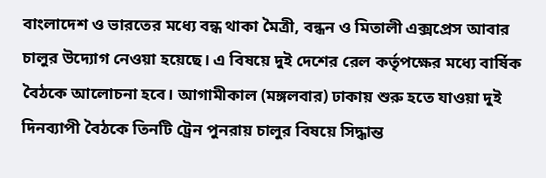বাংলাদেশ ও ভারতের মধ্যে বন্ধ থাকা মৈত্রী, বন্ধন ও মিতালী এক্সপ্রেস আবার চালুর উদ্যোগ নেওয়া হয়েছে। এ বিষয়ে দুই দেশের রেল কর্তৃপক্ষের মধ্যে বার্ষিক বৈঠকে আলোচনা হবে। আগামীকাল (মঙ্গলবার) ঢাকায় শুরু হতে যাওয়া দুই দিনব্যাপী বৈঠকে তিনটি ট্রেন পুনরায় চালুর বিষয়ে সিদ্ধান্ত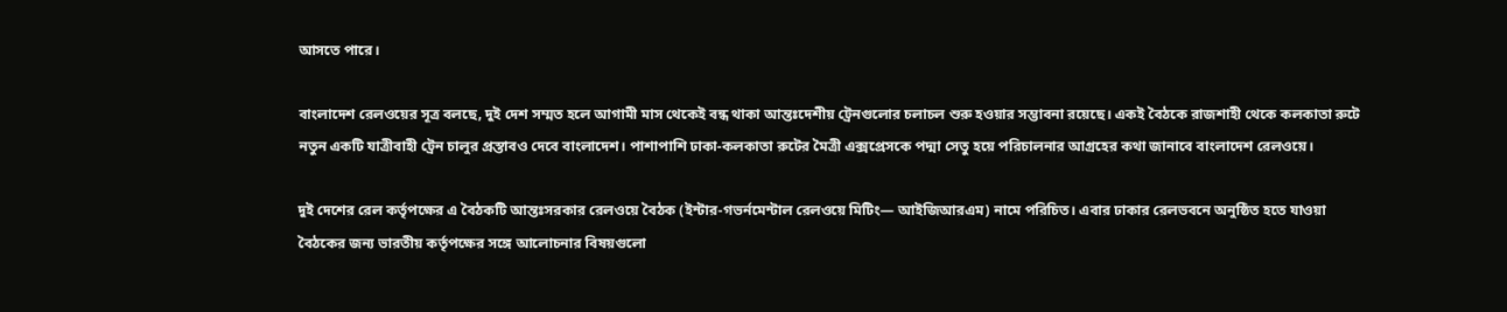আসতে পারে।

বাংলাদেশ রেলওয়ের সূত্র বলছে, দুই দেশ সম্মত হলে আগামী মাস থেকেই বন্ধ থাকা আন্তঃদেশীয় ট্রেনগুলোর চলাচল শুরু হওয়ার সম্ভাবনা রয়েছে। একই বৈঠকে রাজশাহী থেকে কলকাতা রুটে নতুন একটি যাত্রীবাহী ট্রেন চালুর প্রস্তাবও দেবে বাংলাদেশ। পাশাপাশি ঢাকা-কলকাতা রুটের মৈত্রী এক্সপ্রেসকে পদ্মা সেতু হয়ে পরিচালনার আগ্রহের কথা জানাবে বাংলাদেশ রেলওয়ে।

দুই দেশের রেল কর্তৃপক্ষের এ বৈঠকটি আন্তঃসরকার রেলওয়ে বৈঠক (ইন্টার-গভর্নমেন্টাল রেলওয়ে মিটিং— আইজিআরএম) নামে পরিচিত। এবার ঢাকার রেলভবনে অনুষ্ঠিত হতে যাওয়া বৈঠকের জন্য ভারতীয় কর্তৃপক্ষের সঙ্গে আলোচনার বিষয়গুলো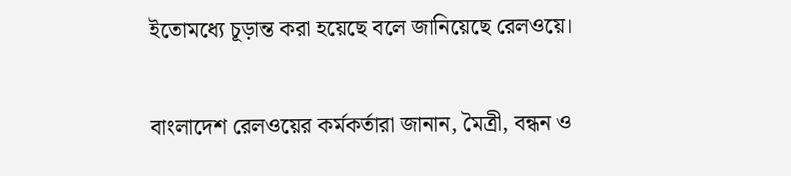ইতোমধ্যে চূড়ান্ত করা হয়েছে বলে জানিয়েছে রেলওয়ে।

বাংলাদেশ রেলওয়ের কর্মকর্তারা জানান, মৈত্রী, বন্ধন ও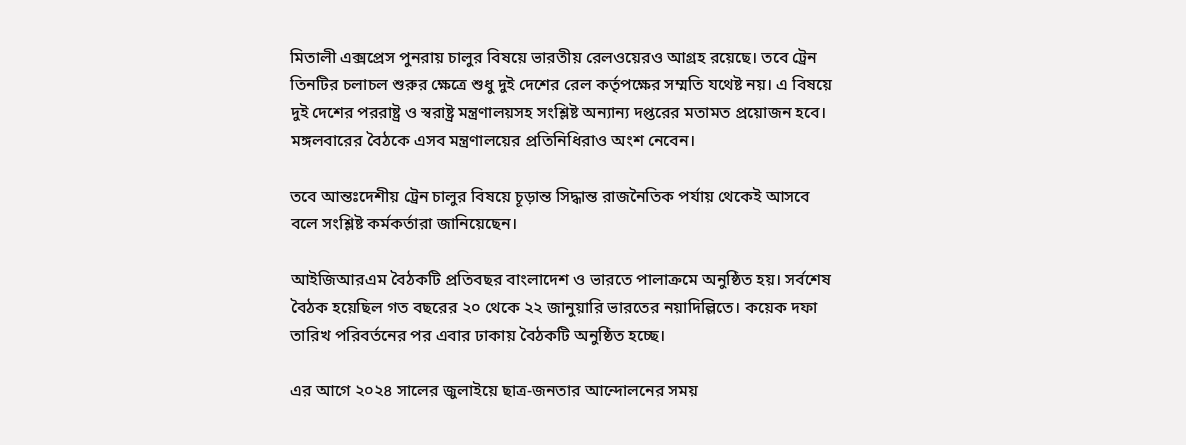মিতালী এক্সপ্রেস পুনরায় চালুর বিষয়ে ভারতীয় রেলওয়েরও আগ্রহ রয়েছে। তবে ট্রেন তিনটির চলাচল শুরুর ক্ষেত্রে শুধু দুই দেশের রেল কর্তৃপক্ষের সম্মতি যথেষ্ট নয়। এ বিষয়ে দুই দেশের পররাষ্ট্র ও স্বরাষ্ট্র মন্ত্রণালয়সহ সংশ্লিষ্ট অন্যান্য দপ্তরের মতামত প্রয়োজন হবে। মঙ্গলবারের বৈঠকে এসব মন্ত্রণালয়ের প্রতিনিধিরাও অংশ নেবেন।

তবে আন্তঃদেশীয় ট্রেন চালুর বিষয়ে চূড়ান্ত সিদ্ধান্ত রাজনৈতিক পর্যায় থেকেই আসবে বলে সংশ্লিষ্ট কর্মকর্তারা জানিয়েছেন।

আইজিআরএম বৈঠকটি প্রতিবছর বাংলাদেশ ও ভারতে পালাক্রমে অনুষ্ঠিত হয়। সর্বশেষ বৈঠক হয়েছিল গত বছরের ২০ থেকে ২২ জানুয়ারি ভারতের নয়াদিল্লিতে। কয়েক দফা তারিখ পরিবর্তনের পর এবার ঢাকায় বৈঠকটি অনুষ্ঠিত হচ্ছে।

এর আগে ২০২৪ সালের জুলাইয়ে ছাত্র-জনতার আন্দোলনের সময়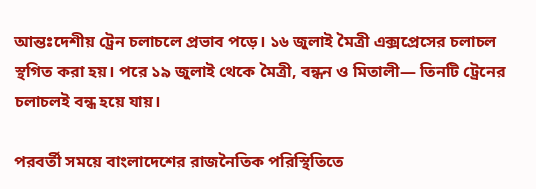আন্তঃদেশীয় ট্রেন চলাচলে প্রভাব পড়ে। ১৬ জুলাই মৈত্রী এক্সপ্রেসের চলাচল স্থগিত করা হয়। পরে ১৯ জুলাই থেকে মৈত্রী, বন্ধন ও মিতালী— তিনটি ট্রেনের চলাচলই বন্ধ হয়ে যায়।

পরবর্তী সময়ে বাংলাদেশের রাজনৈতিক পরিস্থিতিতে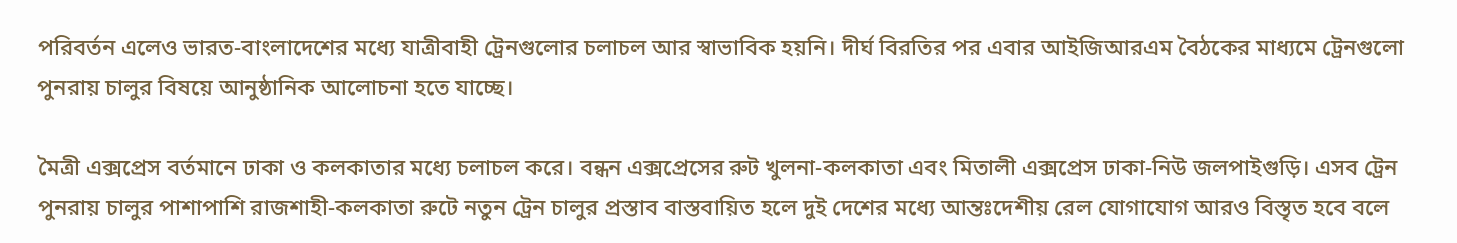পরিবর্তন এলেও ভারত-বাংলাদেশের মধ্যে যাত্রীবাহী ট্রেনগুলোর চলাচল আর স্বাভাবিক হয়নি। দীর্ঘ বিরতির পর এবার আইজিআরএম বৈঠকের মাধ্যমে ট্রেনগুলো পুনরায় চালুর বিষয়ে আনুষ্ঠানিক আলোচনা হতে যাচ্ছে।

মৈত্রী এক্সপ্রেস বর্তমানে ঢাকা ও কলকাতার মধ্যে চলাচল করে। বন্ধন এক্সপ্রেসের রুট খুলনা-কলকাতা এবং মিতালী এক্সপ্রেস ঢাকা-নিউ জলপাইগুড়ি। এসব ট্রেন পুনরায় চালুর পাশাপাশি রাজশাহী-কলকাতা রুটে নতুন ট্রেন চালুর প্রস্তাব বাস্তবায়িত হলে দুই দেশের মধ্যে আন্তঃদেশীয় রেল যোগাযোগ আরও বিস্তৃত হবে বলে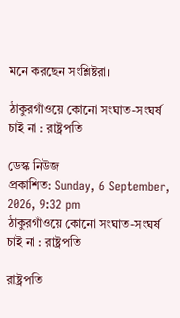মনে করছেন সংশ্লিষ্টরা।

ঠাকুরগাঁওয়ে কোনো সংঘাত-সংঘর্ষ চাই না : রাষ্ট্রপতি

ডেস্ক নিউজ
প্রকাশিত: Sunday, 6 September, 2026, 9:32 pm
ঠাকুরগাঁওয়ে কোনো সংঘাত-সংঘর্ষ চাই না : রাষ্ট্রপতি

রাষ্ট্রপতি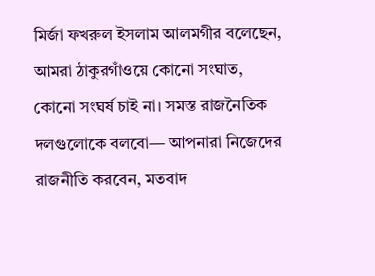মির্জা ফখরুল ইসলাম আলমগীর বলেছেন, আমরা ঠাকুরগাঁওয়ে কোনো সংঘাত, কোনো সংঘর্ষ চাই না। সমস্ত রাজনৈতিক দলগুলোকে বলবো— আপনারা নিজেদের রাজনীতি করবেন, মতবাদ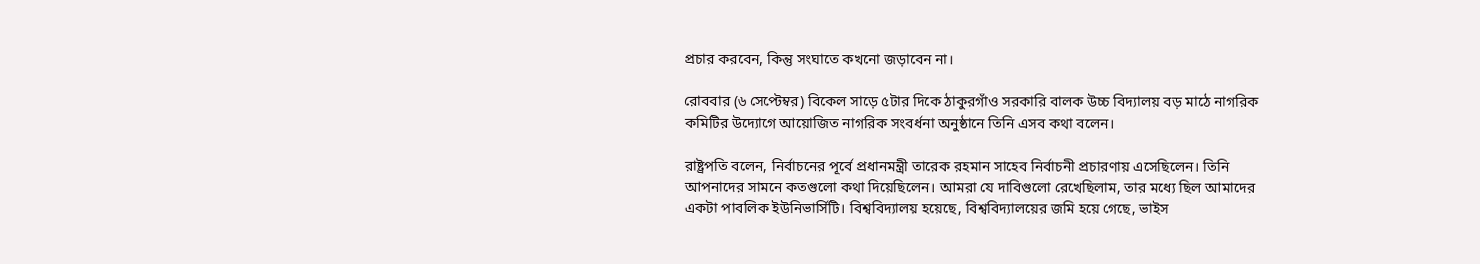প্রচার করবেন, কিন্তু সংঘাতে কখনো জড়াবেন না।

রোববার (৬ সেপ্টেম্বর) বিকেল সাড়ে ৫টার দিকে ঠাকুরগাঁও সরকারি বালক উচ্চ বিদ্যালয় বড় মাঠে নাগরিক কমিটির উদ্যোগে আয়োজিত নাগরিক সংবর্ধনা অনুষ্ঠানে তিনি এসব কথা বলেন।

রাষ্ট্রপতি বলেন, নির্বাচনের পূর্বে প্রধানমন্ত্রী তারেক রহমান সাহেব নির্বাচনী প্রচারণায় এসেছিলেন। তিনি আপনাদের সামনে কতগুলো কথা দিয়েছিলেন। আমরা যে দাবিগুলো রেখেছিলাম, তার মধ্যে ছিল আমাদের একটা পাবলিক ইউনিভার্সিটি। বিশ্ববিদ্যালয় হয়েছে, বিশ্ববিদ্যালয়ের জমি হয়ে গেছে, ভাইস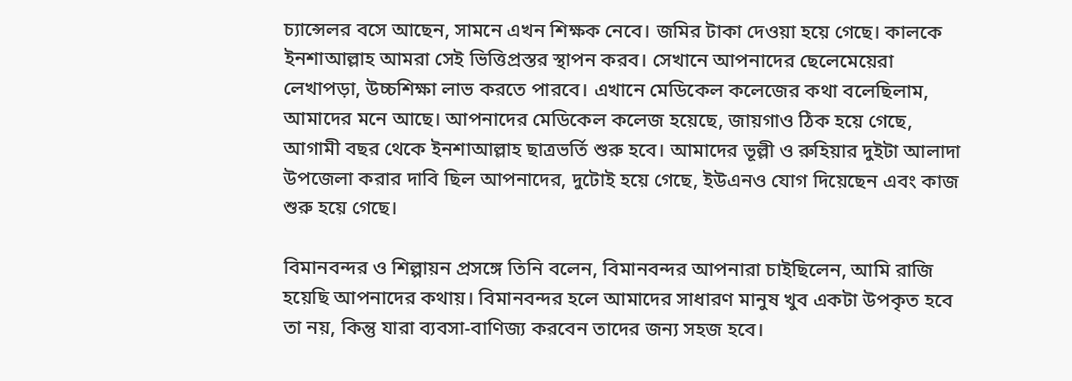চ্যান্সেলর বসে আছেন, সামনে এখন শিক্ষক নেবে। জমির টাকা দেওয়া হয়ে গেছে। কালকে ইনশাআল্লাহ আমরা সেই ভিত্তিপ্রস্তর স্থাপন করব। সেখানে আপনাদের ছেলেমেয়েরা লেখাপড়া, উচ্চশিক্ষা লাভ করতে পারবে। এখানে মেডিকেল কলেজের কথা বলেছিলাম, আমাদের মনে আছে। আপনাদের মেডিকেল কলেজ হয়েছে, জায়গাও ঠিক হয়ে গেছে, আগামী বছর থেকে ইনশাআল্লাহ ছাত্রভর্তি শুরু হবে। আমাদের ভূল্লী ও রুহিয়ার দুইটা আলাদা উপজেলা করার দাবি ছিল আপনাদের, দুটোই হয়ে গেছে, ইউএনও যোগ দিয়েছেন এবং কাজ শুরু হয়ে গেছে।

বিমানবন্দর ও শিল্পায়ন প্রসঙ্গে তিনি বলেন, বিমানবন্দর আপনারা চাইছিলেন, আমি রাজি হয়েছি আপনাদের কথায়। বিমানবন্দর হলে আমাদের সাধারণ মানুষ খুব একটা উপকৃত হবে তা নয়, কিন্তু যারা ব্যবসা-বাণিজ্য করবেন তাদের জন্য সহজ হবে।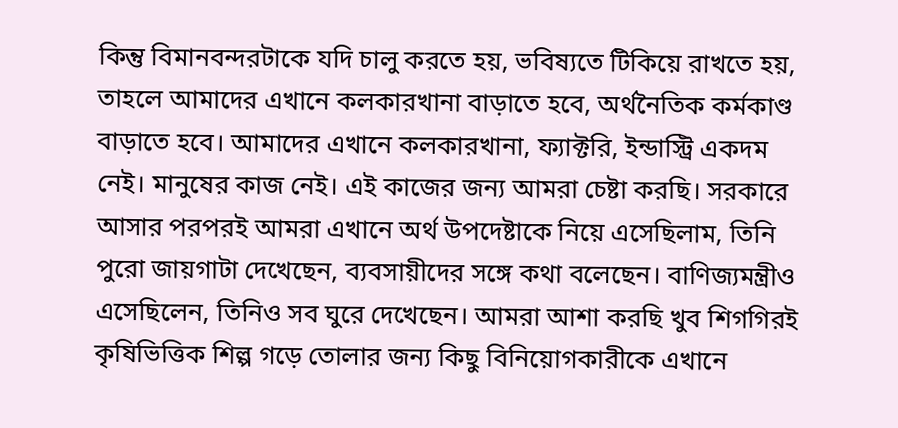কিন্তু বিমানবন্দরটাকে যদি চালু করতে হয়, ভবিষ্যতে টিকিয়ে রাখতে হয়, তাহলে আমাদের এখানে কলকারখানা বাড়াতে হবে, অর্থনৈতিক কর্মকাণ্ড বাড়াতে হবে। আমাদের এখানে কলকারখানা, ফ্যাক্টরি, ইন্ডাস্ট্রি একদম নেই। মানুষের কাজ নেই। এই কাজের জন্য আমরা চেষ্টা করছি। সরকারে আসার পরপরই আমরা এখানে অর্থ উপদেষ্টাকে নিয়ে এসেছিলাম, তিনি পুরো জায়গাটা দেখেছেন, ব্যবসায়ীদের সঙ্গে কথা বলেছেন। বাণিজ্যমন্ত্রীও এসেছিলেন, তিনিও সব ঘুরে দেখেছেন। আমরা আশা করছি খুব শিগগিরই কৃষিভিত্তিক শিল্প গড়ে তোলার জন্য কিছু বিনিয়োগকারীকে এখানে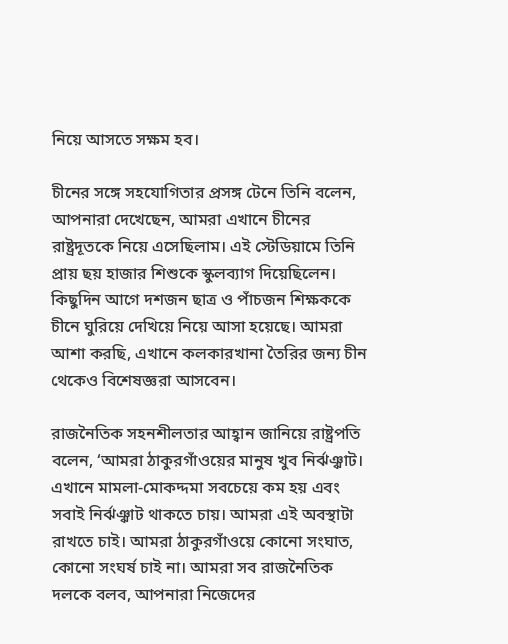নিয়ে আসতে সক্ষম হব।

চীনের সঙ্গে সহযোগিতার প্রসঙ্গ টেনে তিনি বলেন, আপনারা দেখেছেন, আমরা এখানে চীনের রাষ্ট্রদূতকে নিয়ে এসেছিলাম। এই স্টেডিয়ামে তিনি প্রায় ছয় হাজার শিশুকে স্কুলব্যাগ দিয়েছিলেন। কিছুদিন আগে দশজন ছাত্র ও পাঁচজন শিক্ষককে চীনে ঘুরিয়ে দেখিয়ে নিয়ে আসা হয়েছে। আমরা আশা করছি, এখানে কলকারখানা তৈরির জন্য চীন থেকেও বিশেষজ্ঞরা আসবেন।

রাজনৈতিক সহনশীলতার আহ্বান জানিয়ে রাষ্ট্রপতি বলেন, ‘আমরা ঠাকুরগাঁওয়ের মানুষ খুব নির্ঝঞ্ঝাট। এখানে মামলা-মোকদ্দমা সবচেয়ে কম হয় এবং সবাই নির্ঝঞ্ঝাট থাকতে চায়। আমরা এই অবস্থাটা রাখতে চাই। আমরা ঠাকুরগাঁওয়ে কোনো সংঘাত, কোনো সংঘর্ষ চাই না। আমরা সব রাজনৈতিক দলকে বলব, আপনারা নিজেদের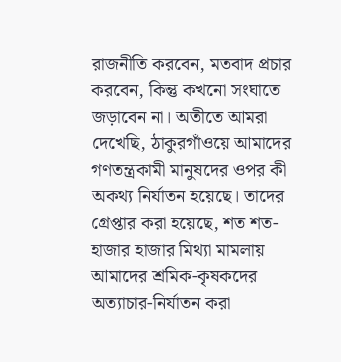রাজনীতি করবেন, মতবাদ প্রচার করবেন, কিন্তু কখনো সংঘাতে জড়াবেন না। অতীতে আমরা দেখেছি, ঠাকুরগাঁওয়ে আমাদের গণতন্ত্রকামী মানুষদের ওপর কী অকথ্য নির্যাতন হয়েছে। তাদের গ্রেপ্তার করা হয়েছে, শত শত-হাজার হাজার মিথ্যা মামলায় আমাদের শ্রমিক-কৃষকদের অত্যাচার-নির্যাতন করা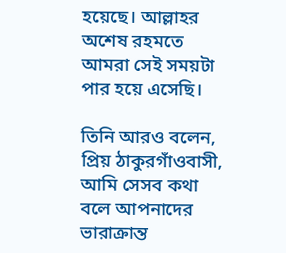হয়েছে। আল্লাহর অশেষ রহমতে আমরা সেই সময়টা পার হয়ে এসেছি।

তিনি আরও বলেন, প্রিয় ঠাকুরগাঁওবাসী, আমি সেসব কথা বলে আপনাদের ভারাক্রান্ত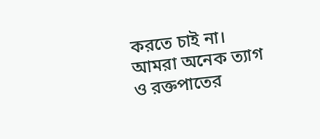করতে চাই না। আমরা অনেক ত্যাগ ও রক্তপাতের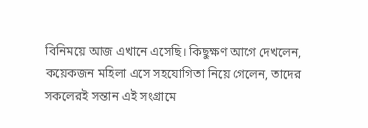বিনিময়ে আজ এখানে এসেছি। কিছুক্ষণ আগে দেখলেন, কয়েকজন মহিলা এসে সহযোগিতা নিয়ে গেলেন, তাদের সকলেরই সন্তান এই সংগ্রামে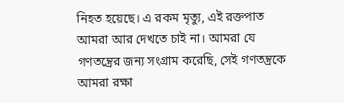নিহত হয়েছে। এ রকম মৃত্যু, এই রক্তপাত আমরা আর দেখতে চাই না। আমরা যে গণতন্ত্রের জন্য সংগ্রাম করেছি, সেই গণতন্ত্রকে আমরা রক্ষা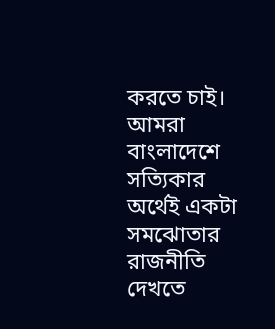করতে চাই। আমরা বাংলাদেশে সত্যিকার অর্থেই একটা সমঝোতার রাজনীতি দেখতে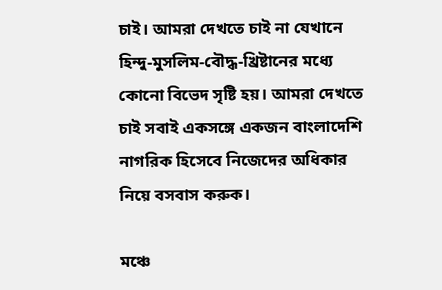চাই। আমরা দেখতে চাই না যেখানে হিন্দু-মুসলিম-বৌদ্ধ-খ্রিষ্টানের মধ্যে কোনো বিভেদ সৃষ্টি হয়। আমরা দেখতে চাই সবাই একসঙ্গে একজন বাংলাদেশি নাগরিক হিসেবে নিজেদের অধিকার নিয়ে বসবাস করুক।

মঞ্চে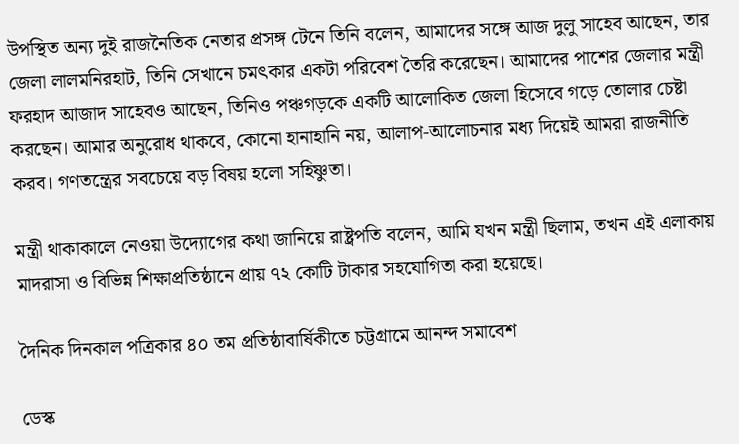উপস্থিত অন্য দুই রাজনৈতিক নেতার প্রসঙ্গ টেনে তিনি বলেন, আমাদের সঙ্গে আজ দুলু সাহেব আছেন, তার জেলা লালমনিরহাট, তিনি সেখানে চমৎকার একটা পরিবেশ তৈরি করেছেন। আমাদের পাশের জেলার মন্ত্রী ফরহাদ আজাদ সাহেবও আছেন, তিনিও পঞ্চগড়কে একটি আলোকিত জেলা হিসেবে গড়ে তোলার চেষ্টা করছেন। আমার অনুরোধ থাকবে, কোনো হানাহানি নয়, আলাপ-আলোচনার মধ্য দিয়েই আমরা রাজনীতি করব। গণতন্ত্রের সবচেয়ে বড় বিষয় হলো সহিষ্ণুতা।

মন্ত্রী থাকাকালে নেওয়া উদ্যোগের কথা জানিয়ে রাষ্ট্রপতি বলেন, আমি যখন মন্ত্রী ছিলাম, তখন এই এলাকায় মাদরাসা ও বিভিন্ন শিক্ষাপ্রতিষ্ঠানে প্রায় ৭২ কোটি টাকার সহযোগিতা করা হয়েছে।

দৈনিক দিনকাল পত্রিকার ৪০ তম প্রতিষ্ঠাবার্ষিকীতে চট্টগ্রামে আনন্দ সমাবেশ

ডেস্ক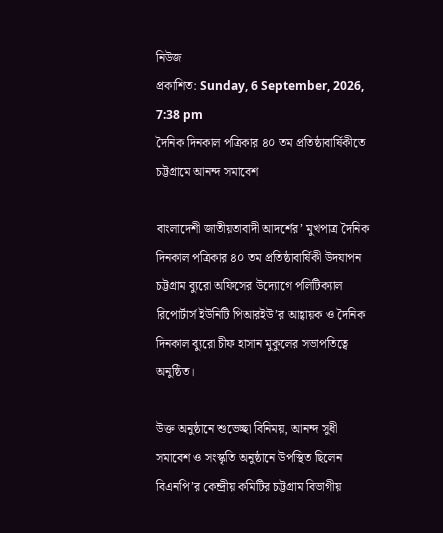নিউজ
প্রকাশিত: Sunday, 6 September, 2026, 7:38 pm
দৈনিক দিনকাল পত্রিকার ৪০ তম প্রতিষ্ঠাবার্ষিকীতে চট্টগ্রামে আনন্দ সমাবেশ

বাংলাদেশী জাতীয়তাবাদী আদর্শের’ মুখপাত্র দৈনিক দিনকাল পত্রিকার ৪০ তম প্রতিষ্ঠাবার্ষিকী উদযাপন চট্টগ্রাম ব্যুরো অফিসের উদ্যোগে পলিটিক্যাল রিপোর্টার্স ইউনিটি পিআরইউ’র আহ্বায়ক ও দৈনিক দিনকাল ব্যুরো চীফ হাসান মুকুলের সভাপতিত্বে অনুষ্ঠিত।

উক্ত অনুষ্ঠানে শুভেচ্ছা বিনিময়, আনন্দ সুধী সমাবেশ ও সংস্কৃতি অনুষ্ঠানে উপস্থিত ছিলেন বিএনপি’র কেন্দ্রীয় কমিটির চট্টগ্রাম বিভাগীয়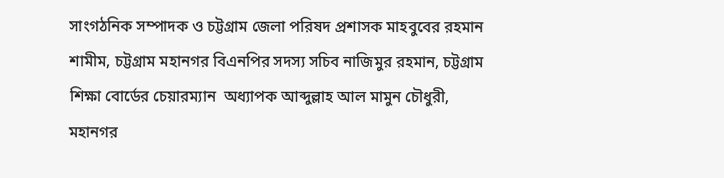সাংগঠনিক সম্পাদক ও চট্টগ্রাম জেলা পরিষদ প্রশাসক মাহবুবের রহমান শামীম, চট্টগ্রাম মহানগর বিএনপির সদস্য সচিব নাজিমুর রহমান, চট্টগ্রাম শিক্ষা বোর্ডের চেয়ারম্যান ‌ অধ্যাপক আব্দুল্লাহ আল মামুন চৌধুরী, মহানগর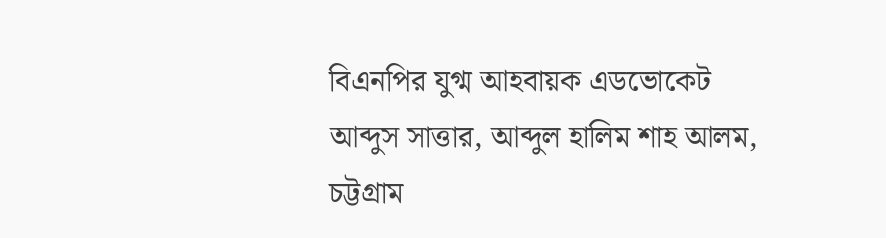বিএনপির যুগ্ম আহবায়ক এডভোকেট আব্দুস সাত্তার, আব্দুল হালিম শাহ আলম, চট্টগ্রাম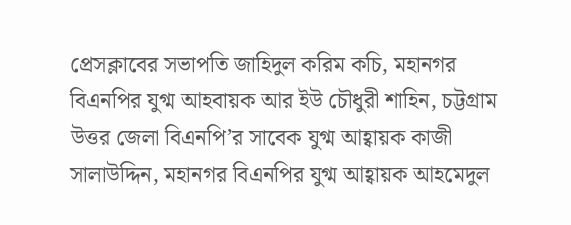প্রেসক্লাবের সভাপতি জাহিদুল করিম কচি, মহানগর বিএনপির যুগ্ম আহবায়ক আর ইউ চৌধুরী শাহিন, চট্টগ্রাম উত্তর জেলা বিএনপি’র সাবেক যুগ্ম আহ্বায়ক কাজী সালাউদ্দিন, মহানগর বিএনপির যুগ্ম আহ্বায়ক আহমেদুল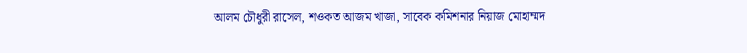আলম চৌধুরী রাসেল, শওকত আজম খাজা, সাবেক কমিশনার নিয়াজ মোহাম্মদ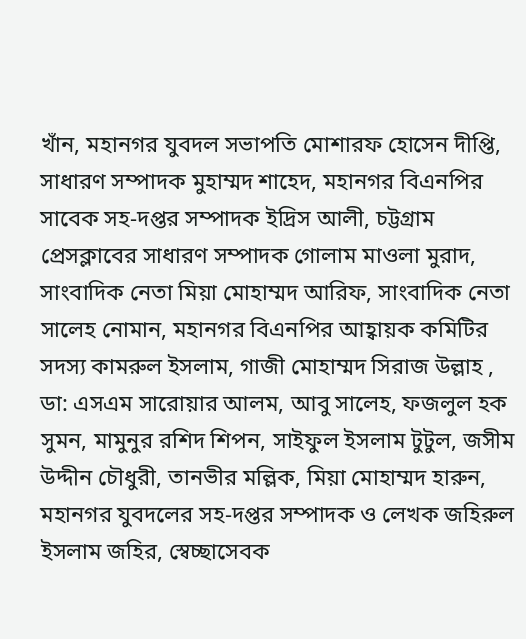খাঁন, মহানগর যুবদল সভাপতি মোশারফ হোসেন দীপ্তি, সাধারণ সম্পাদক মুহাম্মদ শাহেদ, মহানগর বিএনপির সাবেক সহ-দপ্তর সম্পাদক ইদ্রিস আলী, চট্টগ্রাম প্রেসক্লাবের সাধারণ সম্পাদক গোলাম মাওলা মুরাদ, সাংবাদিক নেতা মিয়া মোহাম্মদ আরিফ, সাংবাদিক নেতা সালেহ নোমান, মহানগর বিএনপির আহ্বায়ক কমিটির সদস্য কামরুল ইসলাম, গাজী মোহাম্মদ সিরাজ উল্লাহ , ডা: এসএম সারোয়ার আলম, আবু সালেহ, ফজলুল হক সুমন, মামুনুর রশিদ শিপন, সাইফুল ইসলাম টুটুল, জসীম উদ্দীন চৌধুরী, তানভীর মল্লিক, মিয়া মোহাম্মদ হারুন, মহানগর যুবদলের সহ-দপ্তর সম্পাদক ও লেখক জহিরুল ইসলাম জহির, স্বেচ্ছাসেবক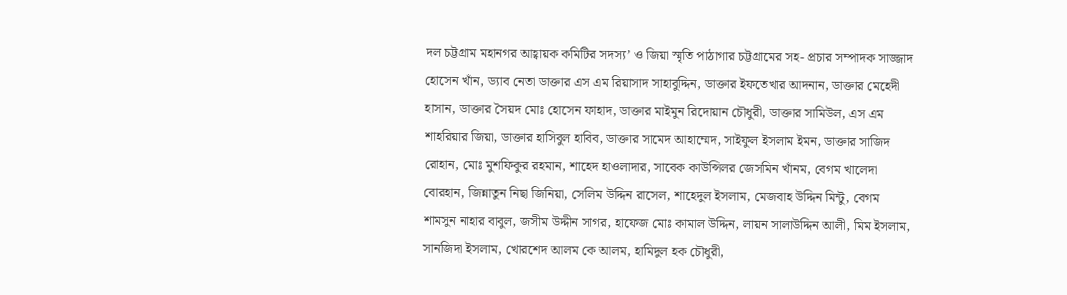দল চট্টগ্রাম মহানগর আহ্বায়ক কমিটির সদস্য’ ও জিয়া স্মৃতি পাঠাগার চট্টগ্রামের সহ- প্রচার সম্পাদক সাজ্জাদ হোসেন খাঁন, ড্যাব নেতা ডাক্তার এস এম রিয়াসাদ সাহাবুদ্দিন, ডাক্তার ইফতেখার আদনান, ডাক্তার মেহেদী হাসান, ডাক্তার সৈয়দ মোঃ হোসেন ফাহাদ, ডাক্তার মাইমুন রিদোয়ান চৌধুরী, ডাক্তার সামিউল, এস এম শাহরিয়ার জিয়া, ডাক্তার হাসিবুল হাবিব, ডাক্তার সামেদ আহাম্মেদ, সাইফুল ইসলাম ইমন, ডাক্তার সাজিদ রোহান, মোঃ মুশফিকুর রহমান, শাহেদ হাওলাদার, সাবেক কাউন্সিলর জেসমিন খাঁনম, বেগম খালেদা বোরহান, জিন্নাতুন নিছা জিনিয়া, সেলিম উদ্দিন রাসেল, শাহেদুল ইসলাম, মেজবাহ উদ্দিন মিন্টু, বেগম শামসুন নাহার বাবুল, জসীম উদ্দীন সাগর, হাফেজ মোঃ কামাল উদ্দিন, লায়ন সালাউদ্দিন আলী, মিম ইসলাম, সানজিদা ইসলাম, খোরশেদ আলম কে আলম, হামিদুল হক চৌধুরী,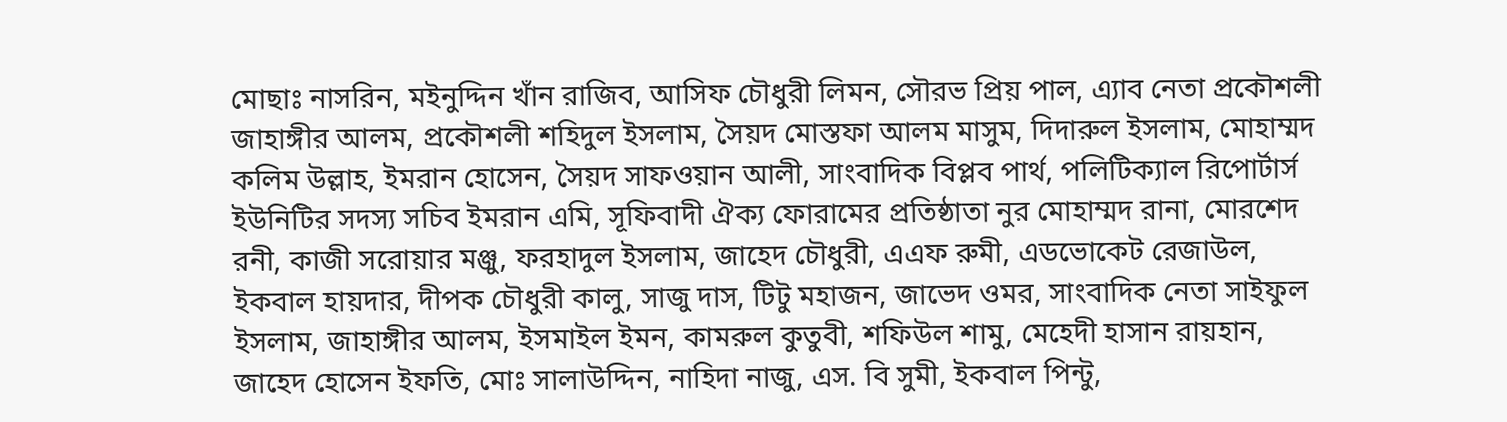মোছাঃ নাসরিন, মইনুদ্দিন খাঁন রাজিব, আসিফ চৌধুরী লিমন, সৌরভ প্রিয় পাল, এ্যাব নেতা প্রকৌশলী জাহাঙ্গীর আলম, প্রকৌশলী শহিদুল ইসলাম, সৈয়দ মোস্তফা আলম মাসুম, দিদারুল ইসলাম, মোহাম্মদ কলিম উল্লাহ, ইমরান হোসেন, সৈয়দ সাফওয়ান আলী, সাংবাদিক বিপ্লব পার্থ, পলিটিক্যাল রিপোর্টার্স ইউনিটির সদস্য সচিব ইমরান এমি, সূফিবাদী ঐক্য ফোরামের প্রতিষ্ঠাতা নুর মোহাম্মদ রানা, মোরশেদ রনী, কাজী সরোয়ার মঞ্জু, ফরহাদুল ইসলাম, জাহেদ চৌধুরী, এএফ রুমী, এডভোকেট রেজাউল, ইকবাল হায়দার, দীপক চৌধুরী কালু, সাজু দাস, টিটু মহাজন, জাভেদ ওমর, সাংবাদিক নেতা সাইফুল ইসলাম, জাহাঙ্গীর আলম, ইসমাইল ইমন, কামরুল কুতুবী, শফিউল শামু, মেহেদী হাসান রায়হান, জাহেদ হোসেন ইফতি, মোঃ সালাউদ্দিন, নাহিদা নাজু, এস. বি‌‌ সুমী, ইকবাল পিন্টু,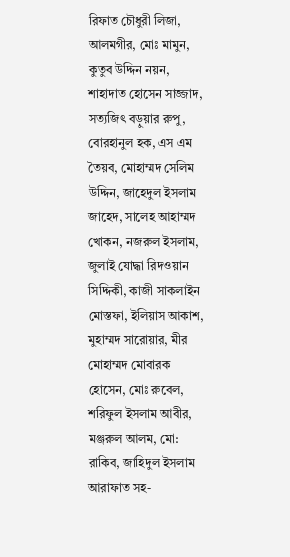রিফাত চৌধুরী লিজা, আলমগীর, মোঃ মামুন, কুতুব উদ্দিন নয়ন, শাহাদাত হোসেন সাজ্জাদ, সত্যজিৎ বড়ুয়ার রুপু, বোরহানুল হক, এস এম তৈয়ব, মোহাম্মদ সেলিম উদ্দিন, জাহেদুল ইসলাম জাহেদ, সালেহ আহাম্মদ খোকন, নজরুল ইসলাম, জুলাই যোদ্ধা রিদওয়ান সিদ্দিকী, কাজী সাকলাইন মোস্তফা, ইলিয়াস আকাশ, মুহাম্মদ সারোয়ার, মীর মোহাম্মদ মোবারক হোসেন, মোঃ রুবেল, শরিফুল ইসলাম আবীর, মঞ্জরুল আলম, মো: রাকিব, জাহিদুল ইসলাম আরাফাত সহ-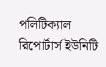পলিটিক্যাল রিপোর্টার্স ইউনিটি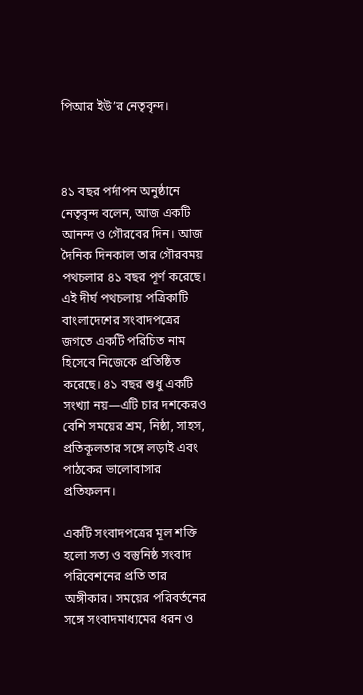পিআর ইউ’র নেতৃবৃন্দ।



৪১ বছর পর্দাপন অনুষ্ঠানে নেতৃবৃন্দ বলেন, আজ একটি আনন্দ ও গৌরবের দিন। আজ দৈনিক দিনকাল তার গৌরবময় পথচলার ৪১ বছর পূর্ণ করেছে। এই দীর্ঘ পথচলায় পত্রিকাটি বাংলাদেশের সংবাদপত্রের জগতে একটি পরিচিত নাম হিসেবে নিজেকে প্রতিষ্ঠিত করেছে। ৪১ বছর শুধু একটি সংখ্যা নয়—এটি চার দশকেরও বেশি সময়ের শ্রম, নিষ্ঠা, সাহস, প্রতিকূলতার সঙ্গে লড়াই এবং পাঠকের ভালোবাসার প্রতিফলন।

একটি সংবাদপত্রের মূল শক্তি হলো সত্য ও বস্তুনিষ্ঠ সংবাদ পরিবেশনের প্রতি তার অঙ্গীকার। সময়ের পরিবর্তনের সঙ্গে সংবাদমাধ্যমের ধরন ও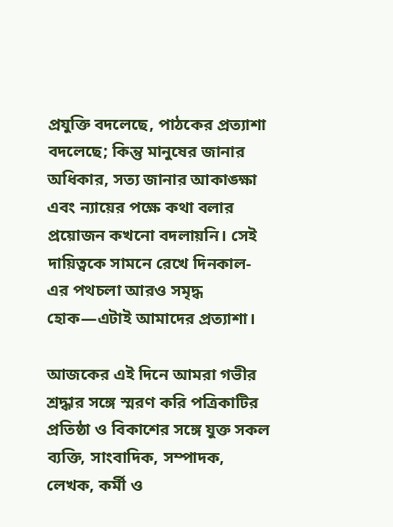প্রযুক্তি বদলেছে, পাঠকের প্রত্যাশা বদলেছে; কিন্তু মানুষের জানার অধিকার, সত্য জানার আকাঙ্ক্ষা এবং ন্যায়ের পক্ষে কথা বলার প্রয়োজন কখনো বদলায়নি। সেই দায়িত্বকে সামনে রেখে দিনকাল-এর পথচলা আরও সমৃদ্ধ হোক—এটাই আমাদের প্রত্যাশা।

আজকের এই দিনে আমরা গভীর শ্রদ্ধার সঙ্গে স্মরণ করি পত্রিকাটির প্রতিষ্ঠা ও বিকাশের সঙ্গে যুক্ত সকল ব্যক্তি, সাংবাদিক, সম্পাদক, লেখক, কর্মী ও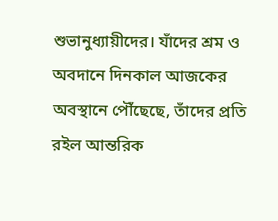শুভানুধ্যায়ীদের। যাঁদের শ্রম ও অবদানে দিনকাল আজকের অবস্থানে পৌঁছেছে, তাঁদের প্রতি রইল আন্তরিক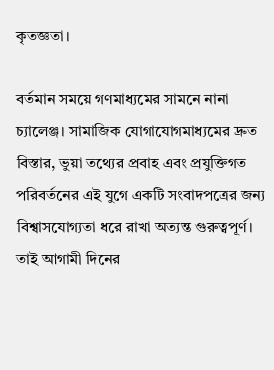কৃতজ্ঞতা।

বর্তমান সময়ে গণমাধ্যমের সামনে নানা চ্যালেঞ্জ। সামাজিক যোগাযোগমাধ্যমের দ্রুত বিস্তার, ভুয়া তথ্যের প্রবাহ এবং প্রযুক্তিগত পরিবর্তনের এই যুগে একটি সংবাদপত্রের জন্য বিশ্বাসযোগ্যতা ধরে রাখা অত্যন্ত গুরুত্বপূর্ণ। তাই আগামী দিনের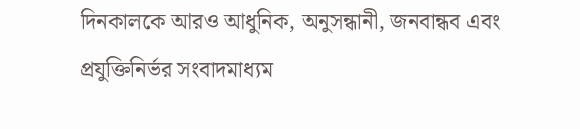দিনকালকে আরও আধুনিক, অনুসন্ধানী, জনবান্ধব এবং প্রযুক্তিনির্ভর সংবাদমাধ্যম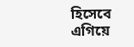হিসেবে এগিয়ে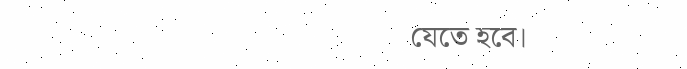যেতে হবে।